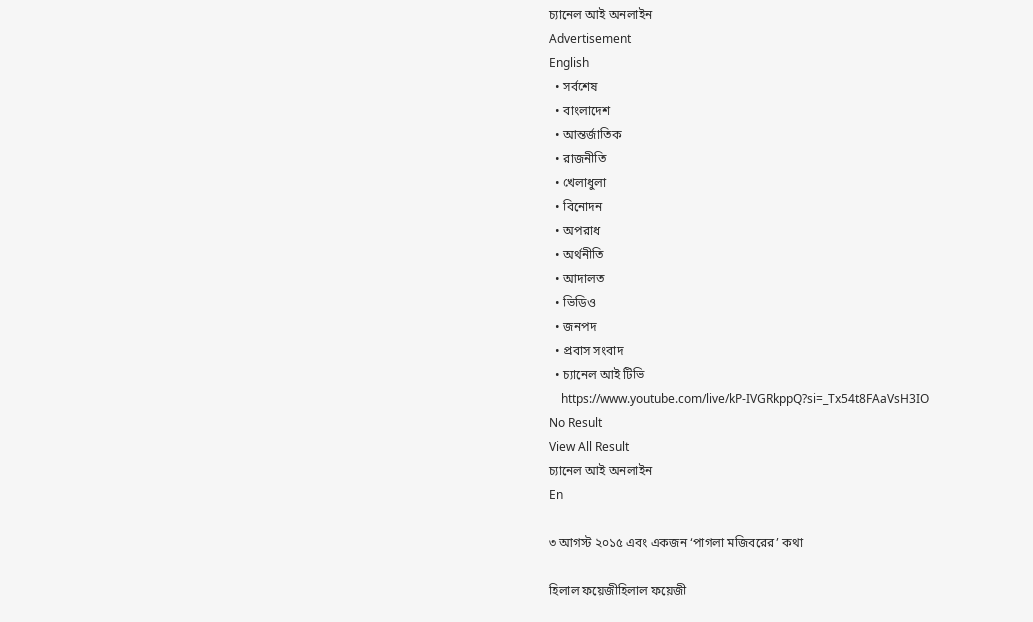চ্যানেল আই অনলাইন
Advertisement
English
  • সর্বশেষ
  • বাংলাদেশ
  • আন্তর্জাতিক
  • রাজনীতি
  • খেলাধুলা
  • বিনোদন
  • অপরাধ
  • অর্থনীতি
  • আদালত
  • ভিডিও
  • জনপদ
  • প্রবাস সংবাদ
  • চ্যানেল আই টিভি
    https://www.youtube.com/live/kP-IVGRkppQ?si=_Tx54t8FAaVsH3IO
No Result
View All Result
চ্যানেল আই অনলাইন
En

৩ আগস্ট ২০১৫ এবং একজন ‘পাগলা মজিবরের’ কথা

হিলাল ফয়েজীহিলাল ফয়েজী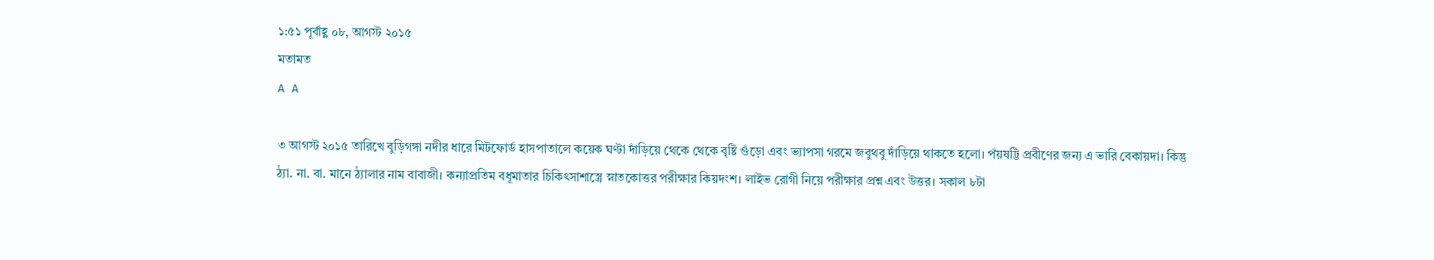১:৫১ পূর্বাহ্ণ ০৮, আগস্ট ২০১৫
মতামত
A A

৩ আগস্ট ২০১৫ তারিখে বুড়িগঙ্গা নদীর ধারে মিটফোর্ড হাসপাতালে কয়েক ঘণ্টা দাঁড়িয়ে থেকে থেকে বৃষ্টি গুঁড়ো এবং ভ্যাপসা গরমে জবুথবু দাঁড়িয়ে থাকতে হলো। পঁয়ষট্টি প্রবীণের জন্য এ ভারি বেকায়দা। কিন্তু ঠ্যা. না. বা. মানে ঠ্যালার নাম বাবাজী। কন্যাপ্রতিম বধূমাতার চিকিৎসাশাস্ত্রে স্নাতকোত্তর পরীক্ষার কিয়দংশ। লাইভ রোগী নিয়ে পরীক্ষার প্রশ্ন এবং উত্তর। সকাল ৮টা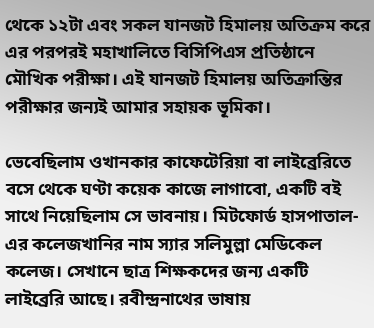থেকে ১২টা এবং সকল যানজট হিমালয় অতিক্রম করে এর পরপরই মহাখালিতে বিসিপিএস প্রতিষ্ঠানে মৌখিক পরীক্ষা। এই যানজট হিমালয় অতিক্রান্তির পরীক্ষার জন্যই আমার সহায়ক ভূমিকা।

ভেবেছিলাম ওখানকার কাফেটেরিয়া বা লাইব্রেরিতে বসে থেকে ঘণ্টা কয়েক কাজে লাগাবো, একটি বই সাথে নিয়েছিলাম সে ভাবনায়। মিটফোর্ড হাসপাতাল-এর কলেজখানির নাম স্যার সলিমুল্লা মেডিকেল কলেজ। সেখানে ছাত্র শিক্ষকদের জন্য একটি লাইব্রেরি আছে। রবীন্দ্রনাথের ভাষায়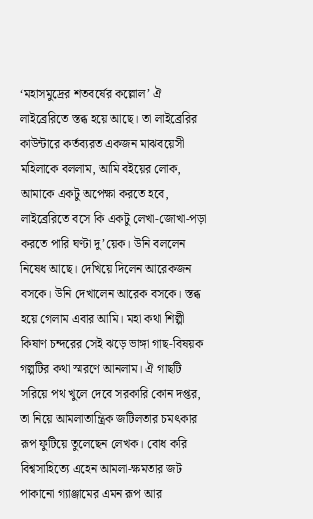‘মহাসমুদ্রের শতবর্ষের কল্লোল’ ঐ লাইব্রেরিতে স্তব্ধ হয়ে আছে। তা লাইব্রেরির কাউন্টারে কর্তব্যরত একজন মাঝবয়েসী মহিলাকে বললাম, আমি বইয়ের লোক, আমাকে একটু অপেক্ষা করতে হবে, লাইব্রেরিতে বসে কি একটু লেখা-জোখা-পড়া করতে পারি ঘণ্টা দু’য়েক। উনি বললেন নিষেধ আছে। দেখিয়ে দিলেন আরেকজন বসকে। উনি দেখালেন আরেক বসকে। স্তব্ধ হয়ে গেলাম এবার আমি। মহা কথা শিল্পী কিষাণ চন্দরের সেই ঝড়ে ভাঙ্গা গাছ-বিষয়ক গল্পটির কথা স্মরণে আনলাম। ঐ গাছটি সরিয়ে পথ খুলে দেবে সরকারি কোন দপ্তর, তা নিয়ে আমলাতান্ত্রিক জটিলতার চমৎকার রূপ ফুটিয়ে তুলেছেন লেখক। বোধ করি বিশ্বসাহিত্যে এহেন আমলা-ক্ষমতার জট পাকানো গ্যাঞ্জামের এমন রূপ আর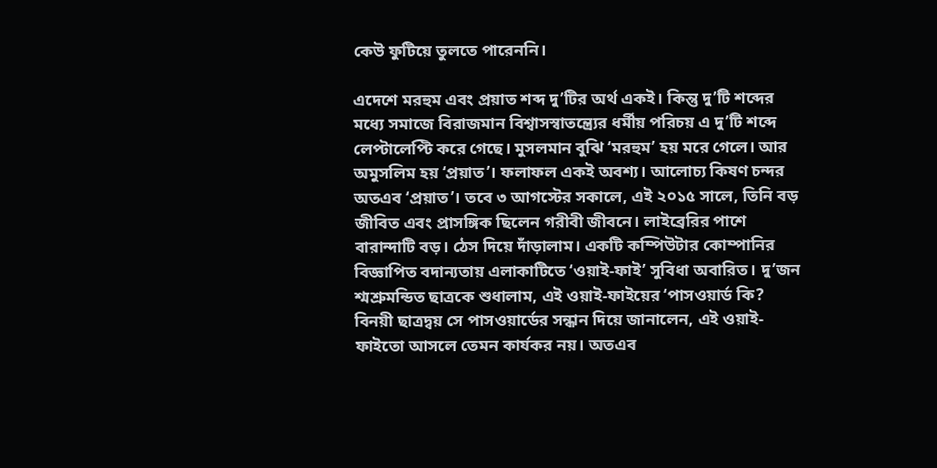কেউ ফুটিয়ে তুলতে পারেননি।

এদেশে মরহুম এবং প্রয়াত শব্দ দু’টির অর্থ একই। কিন্তু দু’টি শব্দের মধ্যে সমাজে বিরাজমান বিশ্বাসস্বাতন্ত্র্যের ধর্মীয় পরিচয় এ দু’টি শব্দে লেপ্টালেপ্টি করে গেছে। মুসলমান বুঝি ‘মরহুম’ হয় মরে গেলে। আর অমুসলিম হয় ‘প্রয়াত’। ফলাফল একই অবশ্য। আলোচ্য কিষণ চন্দর অতএব ‘প্রয়াত’। তবে ৩ আগস্টের সকালে, এই ২০১৫ সালে, তিনি বড় জীবিত এবং প্রাসঙ্গিক ছিলেন গরীবী জীবনে। লাইব্রেরির পাশে বারান্দাটি বড়। ঠেস দিয়ে দাঁড়ালাম। একটি কম্পিউটার কোম্পানির বিজ্ঞাপিত বদান্যতায় এলাকাটিতে ‘ওয়াই-ফাই’ সুবিধা অবারিত। দু’জন শ্মশ্রুমন্ডিত ছাত্রকে শুধালাম, এই ওয়াই-ফাইয়ের ‘পাসওয়ার্ড কি? বিনয়ী ছাত্রদ্বয় সে পাসওয়ার্ডের সন্ধান দিয়ে জানালেন, এই ওয়াই-ফাইতো আসলে তেমন কার্যকর নয়। অতএব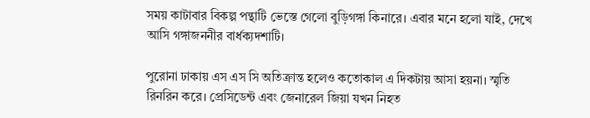সময় কাটাবার বিকল্প পন্থাটি ভেস্তে গেলো বুড়িগঙ্গা কিনারে। এবার মনে হলো যাই, দেখে আসি গঙ্গাজননীর বার্ধক্যদশাটি।

পুরোনা ঢাকায় এস এস সি অতিক্রান্ত হলেও কতোকাল এ দিকটায় আসা হয়না। স্মৃতি রিনরিন করে। প্রেসিডেন্ট এবং জেনারেল জিয়া যখন নিহত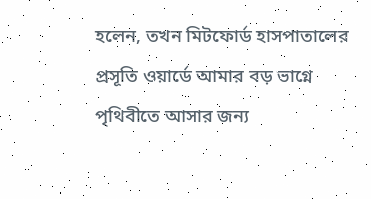হলেন, তখন মিটফোর্ড হাসপাতালের প্রসূতি ওয়ার্ডে আমার বড় ভাগ্নে পৃথিবীতে আসার জন্য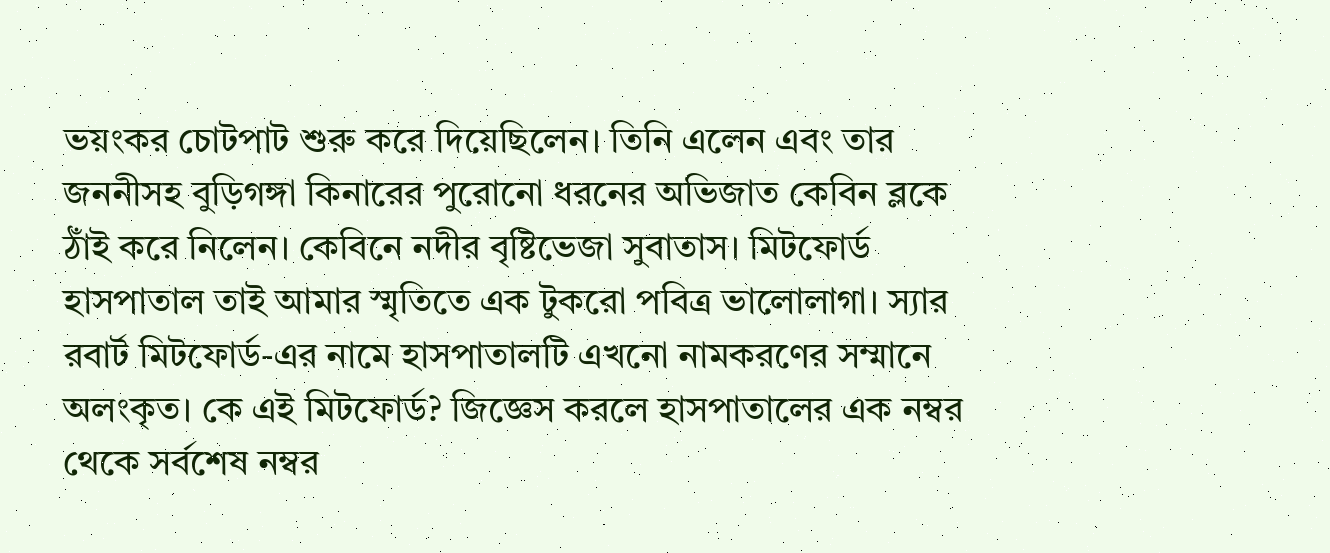ভয়ংকর চোটপাট শুরু করে দিয়েছিলেন। তিনি এলেন এবং তার জননীসহ বুড়িগঙ্গা কিনারের পুরোনো ধরনের অভিজাত কেবিন ব্লকে ঠাঁই করে নিলেন। কেবিনে নদীর বৃষ্টিভেজা সুবাতাস। মিটফোর্ড হাসপাতাল তাই আমার স্মৃতিতে এক টুকরো পবিত্র ভালোলাগা। স্যার রবার্ট মিটফোর্ড-এর নামে হাসপাতালটি এখনো নামকরণের সম্মানে অলংকৃত। কে এই মিটফোর্ড? জিজ্ঞেস করলে হাসপাতালের এক নম্বর থেকে সর্বশেষ নম্বর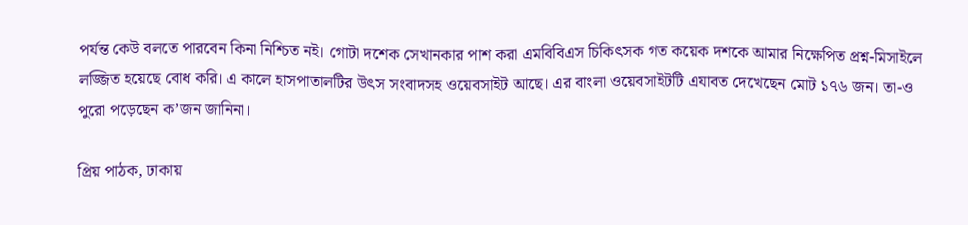পর্যন্ত কেউ বলতে পারবেন কিনা নিশ্চিত নই। গোটা দশেক সেখানকার পাশ করা এমবিবিএস চিকিৎসক গত কয়েক দশকে আমার নিক্ষেপিত প্রশ্ন-মিসাইলে লজ্জিত হয়েছে বোধ করি। এ কালে হাসপাতালটির উৎস সংবাদসহ ওয়েবসাইট আছে। এর বাংলা ওয়েবসাইটটি এযাবত দেখেছেন মোট ১৭৬ জন। তা-ও পুরো পড়েছেন ক’জন জানিনা।

প্রিয় পাঠক, ঢাকায়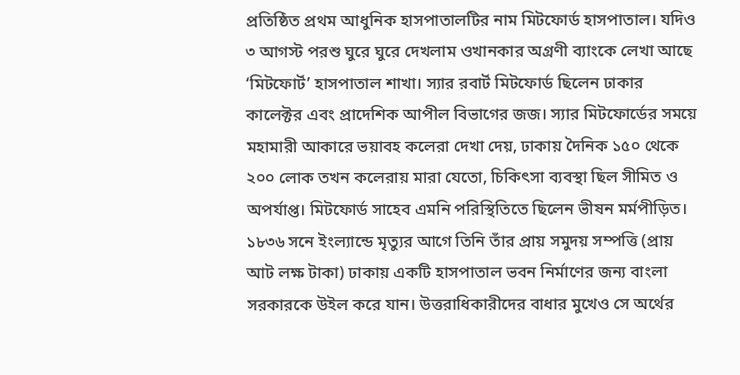প্রতিষ্ঠিত প্রথম আধুনিক হাসপাতালটির নাম মিটফোর্ড হাসপাতাল। যদিও ৩ আগস্ট পরশু ঘুরে ঘুরে দেখলাম ওখানকার অগ্রণী ব্যাংকে লেখা আছে ‘মিটফোর্ট’ হাসপাতাল শাখা। স্যার রবার্ট মিটফোর্ড ছিলেন ঢাকার কালেক্টর এবং প্রাদেশিক আপীল বিভাগের জজ। স্যার মিটফোর্ডের সময়ে মহামারী আকারে ভয়াবহ কলেরা দেখা দেয়, ঢাকায় দৈনিক ১৫০ থেকে ২০০ লোক তখন কলেরায় মারা যেতো, চিকিৎসা ব্যবস্থা ছিল সীমিত ও অপর্যাপ্ত। মিটফোর্ড সাহেব এমনি পরিস্থিতিতে ছিলেন ভীষন মর্মপীড়িত। ১৮৩৬ সনে ইংল্যান্ডে মৃত্যুর আগে তিনি তাঁর প্রায় সমুদয় সম্পত্তি (প্রায় আট লক্ষ টাকা) ঢাকায় একটি হাসপাতাল ভবন নির্মাণের জন্য বাংলা সরকারকে উইল করে যান। উত্তরাধিকারীদের বাধার মুখেও সে অর্থের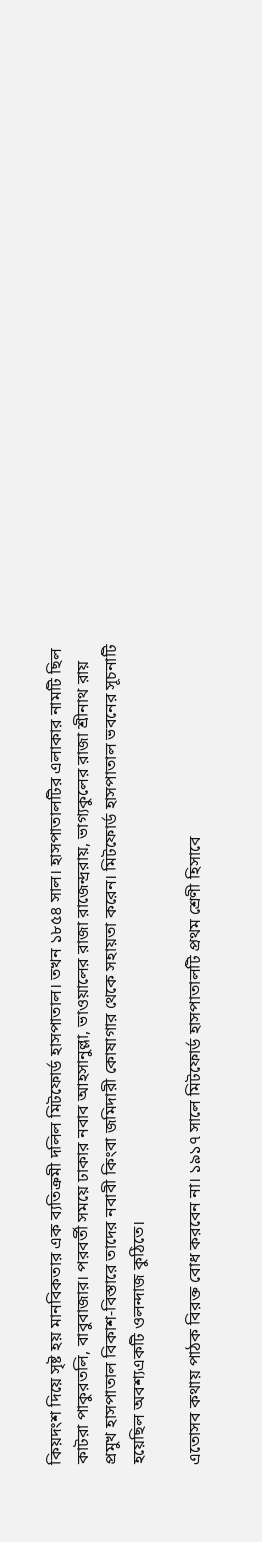কিয়দংশ দিয়ে সৃষ্ট হয় মানবিকতার এক ব্যতিক্রমী দলিল মিটফোর্ড হাসপাতাল। তখন ১৮৫৪ সাল। হাসপাতালটির এলাকার নামটি ছিল কাটরা পাকুরতলি, বাবুবাজার। পরবর্তী সময়ে ঢাকার নবাব আহসানুল্লা, ভাওয়ালের রাজা রাজেন্দ্ররায়, ভাগ্যকুলের রাজা শ্রীনাথ রায় প্রমুখ হাসপাতাল বিকাশ-বিস্তারে তাদের নবাবী কিংবা জমিদারী কোষাগার থেকে সহায়তা করেন। মিটফোর্ড হাসপাতাল ভবনের সূচনাটি হয়েছিল অবশ্যএকটি ওলন্দাজ কুঠিতে।

এতোসব কথায় পাঠক বিরক্ত বোধ করবেন না। ১৯১৭ সালে মিটফোর্ড হাসপাতালটি প্রথম শ্রেণী হিসাবে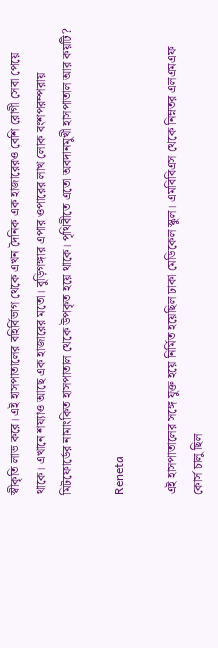স্বীকৃতি লাভ করে। এই হাসপাতালের বহির্বিভাগ থেকে এখন দৈনিক এক হাজারেরও বেশি রোগী সেবা পেয়ে থাকে। এখানে শয্যাও আছে এক হাজারের মতো। বুড়িগঙ্গার এপার ওপারের লাখ লোক বংশপরম্পরায় মিটফোর্ডের নামাংকিত হাসপাতাল থেকে উপকৃত হয়ে থাকে। পৃথিবীতে এতো অবদানমুখী হাসপাতাল আর কয়টি?

Reneta

এই হাসপাতালের সঙ্গে যুক্ত হয়ে নির্মিত হয়েছিল ঢাকা মেডিকেল স্কুল। এমবিবিএস থেকে নিম্নতর এলএমএফ কোর্স চালু ছিল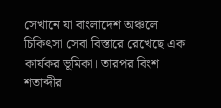সেখানে যা বাংলাদেশ অঞ্চলে চিকিৎসা সেবা বিস্তারে রেখেছে এক কার্যকর ভূমিকা। তারপর বিংশ শতাব্দীর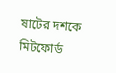ষাটের দশকে মিটফোর্ড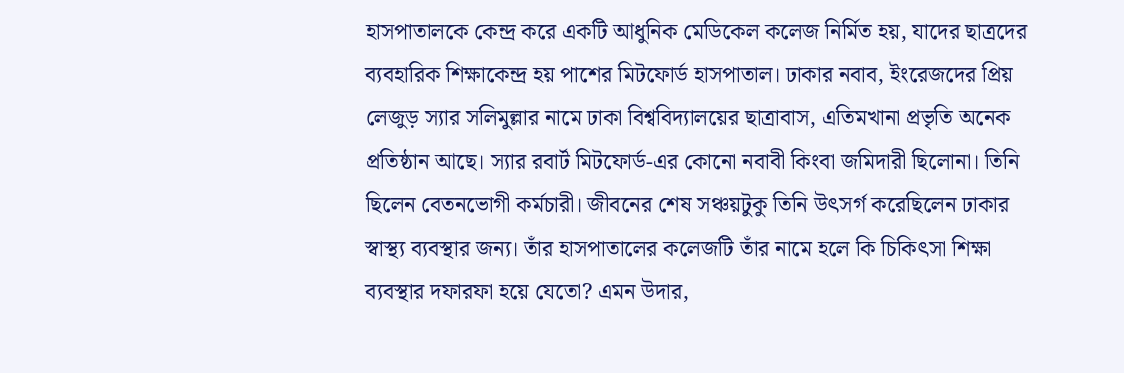হাসপাতালকে কেন্দ্র করে একটি আধুনিক মেডিকেল কলেজ নির্মিত হয়, যাদের ছাত্রদের ব্যবহারিক শিক্ষাকেন্দ্র হয় পাশের মিটফোর্ড হাসপাতাল। ঢাকার নবাব, ইংরেজদের প্রিয় লেজুড় স্যার সলিমুল্লার নামে ঢাকা বিশ্ববিদ্যালয়ের ছাত্রাবাস, এতিমখানা প্রভৃতি অনেক প্রতিষ্ঠান আছে। স্যার রবার্ট মিটফোর্ড-এর কোনো নবাবী কিংবা জমিদারী ছিলোনা। তিনি ছিলেন বেতনভোগী কর্মচারী। জীবনের শেষ সঞ্চয়টুকু তিনি উৎসর্গ করেছিলেন ঢাকার স্বাস্থ্য ব্যবস্থার জন্য। তাঁর হাসপাতালের কলেজটি তাঁর নামে হলে কি চিকিৎসা শিক্ষা ব্যবস্থার দফারফা হয়ে যেতো? এমন উদার,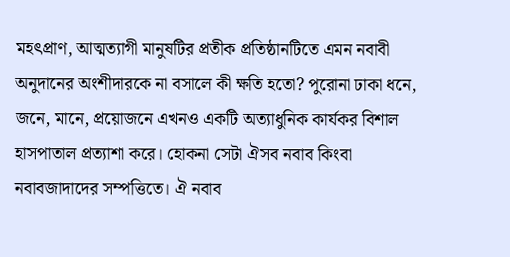মহৎপ্রাণ, আত্মত্যাগী মানুষটির প্রতীক প্রতিষ্ঠানটিতে এমন নবাবী অনুদানের অংশীদারকে না বসালে কী ক্ষতি হতো? পুরোনা ঢাকা ধনে, জনে, মানে, প্রয়োজনে এখনও একটি অত্যাধুনিক কার্যকর বিশাল হাসপাতাল প্রত্যাশা করে। হোকনা সেটা ঐসব নবাব কিংবা নবাবজাদাদের সম্পত্তিতে। ঐ নবাব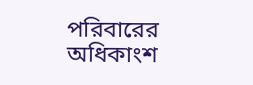পরিবারের অধিকাংশ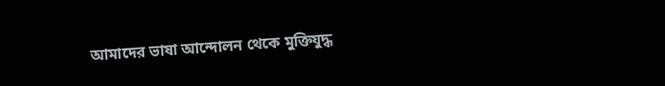আমাদের ভাষা আন্দোলন থেকে মুক্তিযুদ্ধ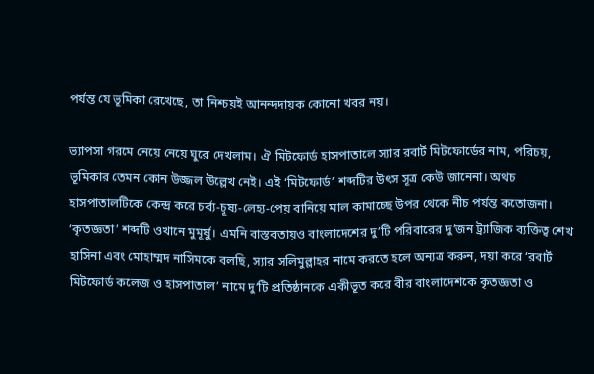পর্যন্ত যে ভূমিকা রেখেছে, তা নিশ্চয়ই আনন্দদায়ক কোনো খবর নয়।

ভ্যাপসা গরমে নেয়ে নেয়ে ঘুরে দেখলাম। ঐ মিটফোর্ড হাসপাতালে স্যার রবার্ট মিটফোর্ডের নাম, পরিচয়, ভূমিকার তেমন কোন উজ্জল উল্লেখ নেই। এই ‘মিটফোর্ড’ শব্দটির উৎস সূত্র কেউ জানেনা। অথচ হাসপাতালটিকে কেন্দ্র করে চর্ব্য-চূষ্য-লেহ্য-পেয় বানিয়ে মাল কামাচ্ছে উপর থেকে নীচ পর্যন্ত কতোজনা। ‘কৃতজ্ঞতা’ শব্দটি ওখানে মুমূর্ষু। এমনি বাস্তবতায়ও বাংলাদেশের দু’টি পরিবারের দু’জন ট্র্যাজিক ব্যক্তিত্ব শেখ হাসিনা এবং মোহাম্মদ নাসিমকে বলছি, স্যার সলিমুল্লাহর নামে করতে হলে অন্যত্র করুন, দয়া করে ‘রবার্ট মিটফোর্ড কলেজ ও হাসপাতাল’ নামে দু’টি প্রতিষ্ঠানকে একীভূত করে বীর বাংলাদেশকে কৃতজ্ঞতা ও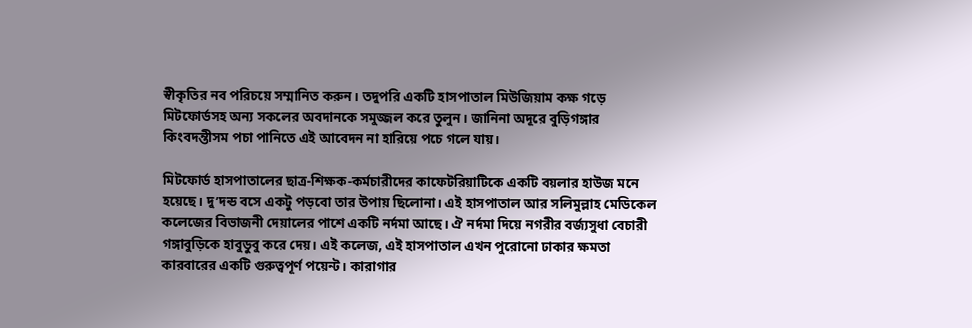স্বীকৃতির নব পরিচয়ে সম্মানিত করুন। তদুপরি একটি হাসপাতাল মিউজিয়াম কক্ষ গড়ে মিটফোর্ডসহ অন্য সকলের অবদানকে সমুজ্জল করে তুলুন। জানিনা অদূরে বুড়িগঙ্গার কিংবদন্তীসম পচা পানিতে এই আবেদন না হারিয়ে পচে গলে যায়।

মিটফোর্ড হাসপাতালের ছাত্র-শিক্ষক-কর্মচারীদের কাফেটরিয়াটিকে একটি বয়লার হাউজ মনে হয়েছে। দু’দন্ড বসে একটু পড়বো তার উপায় ছিলোনা। এই হাসপাতাল আর সলিমুল্লাহ মেডিকেল কলেজের বিভাজনী দেয়ালের পাশে একটি নর্দমা আছে। ঐ নর্দমা দিয়ে নগরীর বর্জ্যসুধা বেচারী গঙ্গাবুড়িকে হাবুডুবু করে দেয়। এই কলেজ, এই হাসপাতাল এখন পুরোনো ঢাকার ক্ষমতা কারবারের একটি গুরুত্বপূর্ণ পয়েন্ট। কারাগার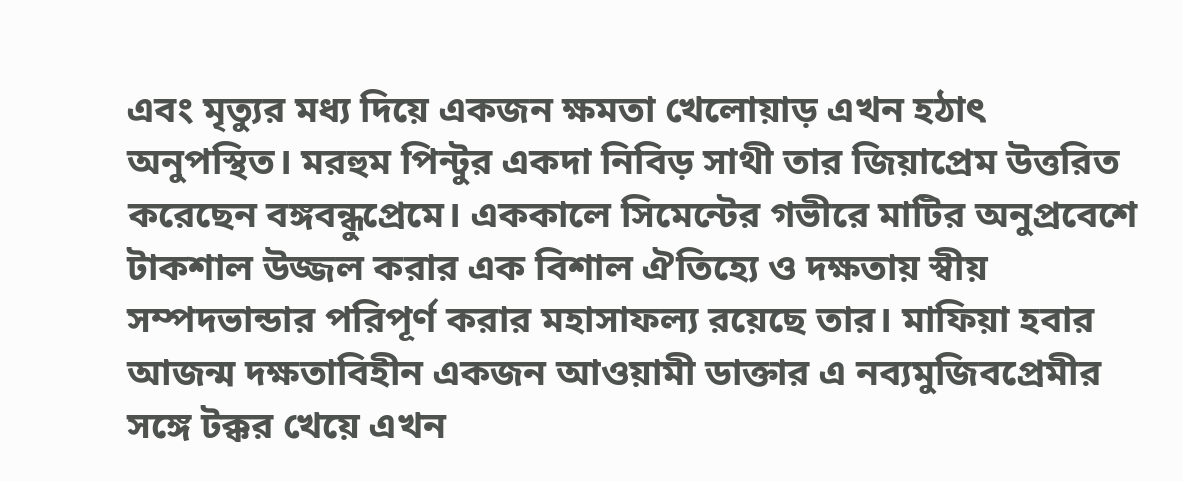এবং মৃত্যুর মধ্য দিয়ে একজন ক্ষমতা খেলোয়াড় এখন হঠাৎ অনুপস্থিত। মরহুম পিন্টুর একদা নিবিড় সাথী তার জিয়াপ্রেম উত্তরিত করেছেন বঙ্গবন্ধুপ্রেমে। এককালে সিমেন্টের গভীরে মাটির অনুপ্রবেশে টাকশাল উজ্জল করার এক বিশাল ঐতিহ্যে ও দক্ষতায় স্বীয় সম্পদভান্ডার পরিপূর্ণ করার মহাসাফল্য রয়েছে তার। মাফিয়া হবার আজন্ম দক্ষতাবিহীন একজন আওয়ামী ডাক্তার এ নব্যমুজিবপ্রেমীর সঙ্গে টক্কর খেয়ে এখন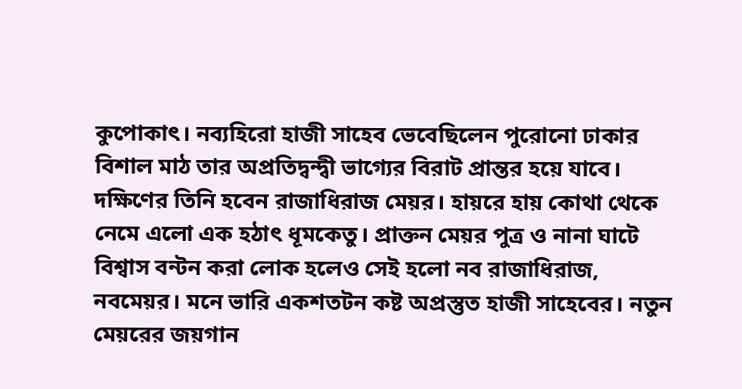কুপোকাৎ। নব্যহিরো হাজী সাহেব ভেবেছিলেন পুরোনো ঢাকার বিশাল মাঠ তার অপ্রতিদ্বন্দ্বী ভাগ্যের বিরাট প্রান্তর হয়ে যাবে। দক্ষিণের তিনি হবেন রাজাধিরাজ মেয়র। হায়রে হায় কোথা থেকে নেমে এলো এক হঠাৎ ধূমকেতু। প্রাক্তন মেয়র পুত্র ও নানা ঘাটে বিশ্বাস বন্টন করা লোক হলেও সেই হলো নব রাজাধিরাজ, নবমেয়র। মনে ভারি একশতটন কষ্ট অপ্রস্তুত হাজী সাহেবের। নতুন মেয়রের জয়গান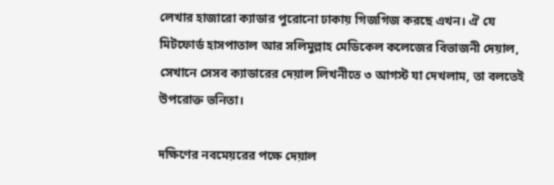লেখার হাজারো ক্যাডার পুরোনো ঢাকায় গিজগিজ করছে এখন। ঐ যে মিটফোর্ড হাসপাতাল আর সলিমুল্লাহ মেডিকেল কলেজের বিভাজনী দেয়াল, সেখানে সেসব ক্যাডারের দেয়াল লিখনীতে ৩ আগস্ট যা দেখলাম, তা বলতেই উপরোক্ত ভনিতা।

দক্ষিণের নবমেয়রের পক্ষে দেয়াল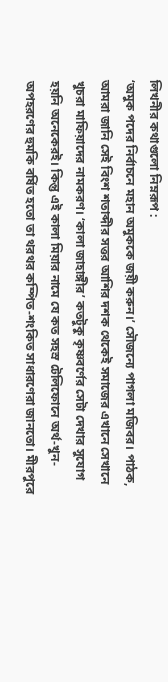লিখনীর কথাগুলো নিম্নরূপ :
‘অমুক পদের নির্বাচনে মহান অমুককে জয়ী করুন।’ সৌজন্যে পাগলা মজিবর। পাঠক, আমরা জানি সেই বিংশ শতাব্দীর সত্তর আশির দশক থেকেই সমাজের এখানে সেখানে খুচরা মাফিয়াদের নামকরণ। ‘কালা জাহাঙ্গীর’ কতটুকু কৃষ্ণবর্ণের সেটা দেখার সুযোগ হয়নি অনেকেরই। কিন্তু এই কালা মিয়ার নামে যে কত সহস্র টেলিফোনে অর্থ-খুন-অপহরণের হুমকি বর্ষিত হতো তা থরথর কম্পিত-শংকিত সাধারণেরা জানতো। মীরপুরে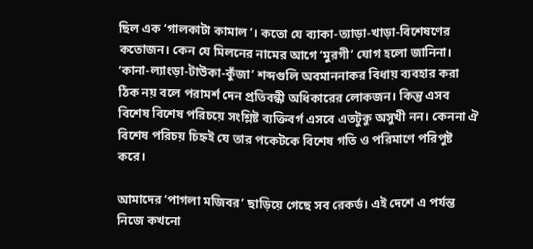ছিল এক ‘গালকাটা কামাল’। কতো যে ব্যাকা-ত্যাড়া-খাড়া-বিশেষণের কতোজন। কেন যে মিলনের নামের আগে ‘মুরগী’ যোগ হলো জানিনা। ‘কানা-ল্যাংড়া-টাউকা-কুঁজা’ শব্দগুলি অবমাননাকর বিধায় ব্যবহার করা ঠিক নয় বলে পরামর্শ দেন প্রতিবন্ধী অধিকারের লোকজন। কিন্তু এসব বিশেষ বিশেষ পরিচয়ে সংশ্লিষ্ট ব্যক্তিবর্গ এসবে এতটুকু অসুখী নন। কেননা ঐ বিশেষ পরিচয় চিহ্নই যে তার পকেটকে বিশেষ গতি ও পরিমাণে পরিপুষ্ট করে।

আমাদের ‘পাগলা মজিবর’ ছাড়িয়ে গেছে সব রেকর্ড। এই দেশে এ পর্যন্ত নিজে কখনো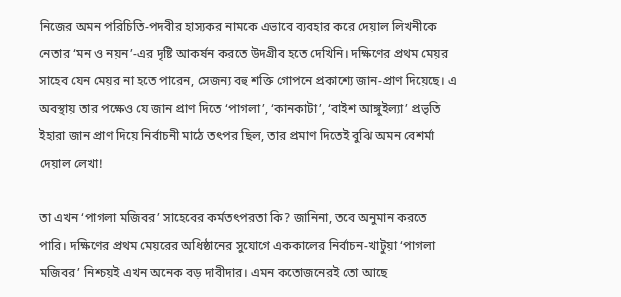নিজের অমন পরিচিতি-পদবীর হাস্যকর নামকে এভাবে ব্যবহার করে দেয়াল লিখনীকে নেতার ‘মন ও নয়ন’-এর দৃষ্টি আকর্ষন করতে উদগ্রীব হতে দেখিনি। দক্ষিণের প্রথম মেয়র সাহেব যেন মেয়র না হতে পারেন, সেজন্য বহু শক্তি গোপনে প্রকাশ্যে জান-প্রাণ দিয়েছে। এ অবস্থায় তার পক্ষেও যে জান প্রাণ দিতে ‘পাগলা’, ‘কানকাটা’, ‘বাইশ আঙ্গুইল্যা’ প্রভৃতি ইহারা জান প্রাণ দিয়ে নির্বাচনী মাঠে তৎপর ছিল, তার প্রমাণ দিতেই বুঝি অমন বেশর্মা দেয়াল লেখা!

তা এখন ‘পাগলা মজিবর’ সাহেবের কর্মতৎপরতা কি? জানিনা, তবে অনুমান করতে পারি। দক্ষিণের প্রথম মেয়রের অধিষ্ঠানের সুযোগে এককালের নির্বাচন-খাটুয়া ‘পাগলা মজিবর’ নিশ্চয়ই এখন অনেক বড় দাবীদার। এমন কতোজনেরই তো আছে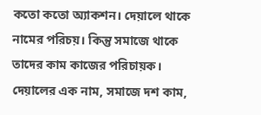কতো কতো অ্যাকশন। দেয়ালে থাকে নামের পরিচয়। কিন্তু সমাজে থাকে তাদের কাম কাজের পরিচায়ক। দেয়ালের এক নাম, সমাজে দশ কাম,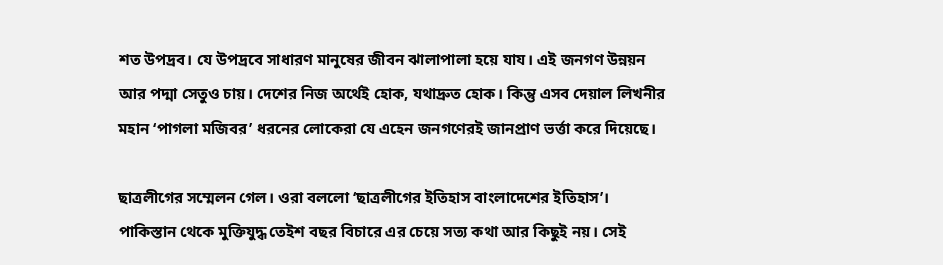শত উপদ্রব। যে উপদ্রবে সাধারণ মানুষের জীবন ঝালাপালা হয়ে যায। এই জনগণ উন্নয়ন আর পদ্মা সেতুও চায়। দেশের নিজ অর্থেই হোক, যথাদ্রুত হোক। কিন্তু এসব দেয়াল লিখনীর মহান ‘পাগলা মজিবর’ ধরনের লোকেরা যে এহেন জনগণেরই জানপ্রাণ ভর্ত্তা করে দিয়েছে।

ছাত্রলীগের সম্মেলন গেল। ওরা বললো ‘ছাত্রলীগের ইতিহাস বাংলাদেশের ইতিহাস’। পাকিস্তান থেকে মুক্তিযুদ্ধ তেইশ বছর বিচারে এর চেয়ে সত্য কথা আর কিছুই নয়। সেই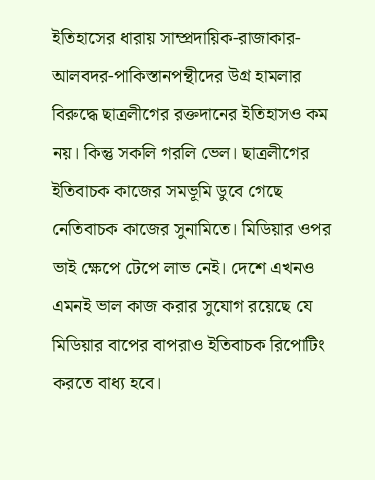ইতিহাসের ধারায় সাম্প্রদায়িক-রাজাকার-আলবদর-পাকিস্তানপন্থীদের উগ্র হামলার বিরুদ্ধে ছাত্রলীগের রক্তদানের ইতিহাসও কম নয়। কিন্তু সকলি গরলি ভেল। ছাত্রলীগের ইতিবাচক কাজের সমভূমি ডুবে গেছে নেতিবাচক কাজের সুনামিতে। মিডিয়ার ওপর ভাই ক্ষেপে টেপে লাভ নেই। দেশে এখনও এমনই ভাল কাজ করার সুযোগ রয়েছে যে মিডিয়ার বাপের বাপরাও ইতিবাচক রিপোটিং করতে বাধ্য হবে।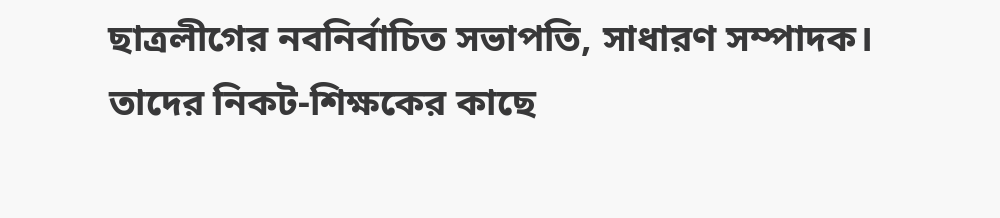ছাত্রলীগের নবনির্বাচিত সভাপতি, সাধারণ সম্পাদক। তাদের নিকট-শিক্ষকের কাছে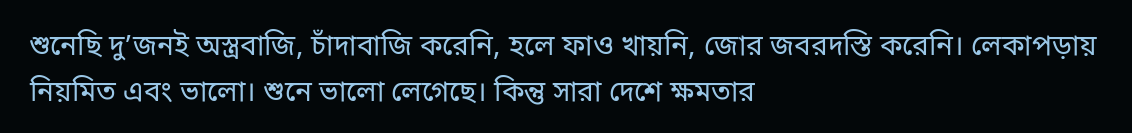শুনেছি দু’জনই অস্ত্রবাজি, চাঁদাবাজি করেনি, হলে ফাও খায়নি, জোর জবরদস্তি করেনি। লেকাপড়ায় নিয়মিত এবং ভালো। শুনে ভালো লেগেছে। কিন্তু সারা দেশে ক্ষমতার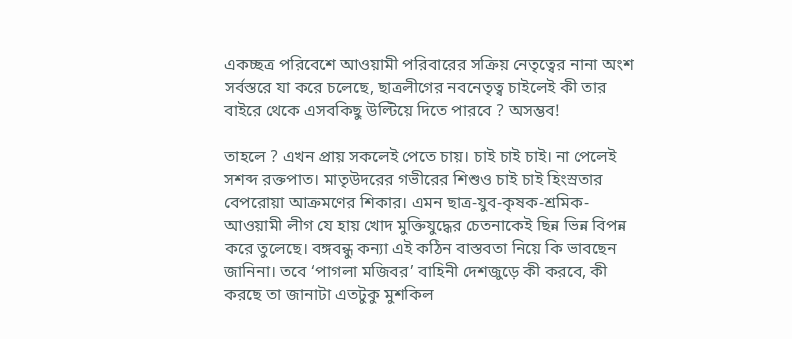একচ্ছত্র পরিবেশে আওয়ামী পরিবারের সক্রিয় নেতৃত্বের নানা অংশ সর্বস্তরে যা করে চলেছে, ছাত্রলীগের নবনেতৃত্ব চাইলেই কী তার বাইরে থেকে এসবকিছু উল্টিয়ে দিতে পারবে ? অসম্ভব!

তাহলে ? এখন প্রায় সকলেই পেতে চায়। চাই চাই চাই। না পেলেই সশব্দ রক্তপাত। মাতৃউদরের গভীরের শিশুও চাই চাই হিংস্রতার বেপরোয়া আক্রমণের শিকার। এমন ছাত্র-যুব-কৃষক-শ্রমিক-আওয়ামী লীগ যে হায় খোদ মুক্তিযুদ্ধের চেতনাকেই ছিন্ন ভিন্ন বিপন্ন করে তুলেছে। বঙ্গবন্ধু কন্যা এই কঠিন বাস্তবতা নিয়ে কি ভাবছেন জানিনা। তবে ‘পাগলা মজিবর’ বাহিনী দেশজুড়ে কী করবে, কী করছে তা জানাটা এতটুকু মুশকিল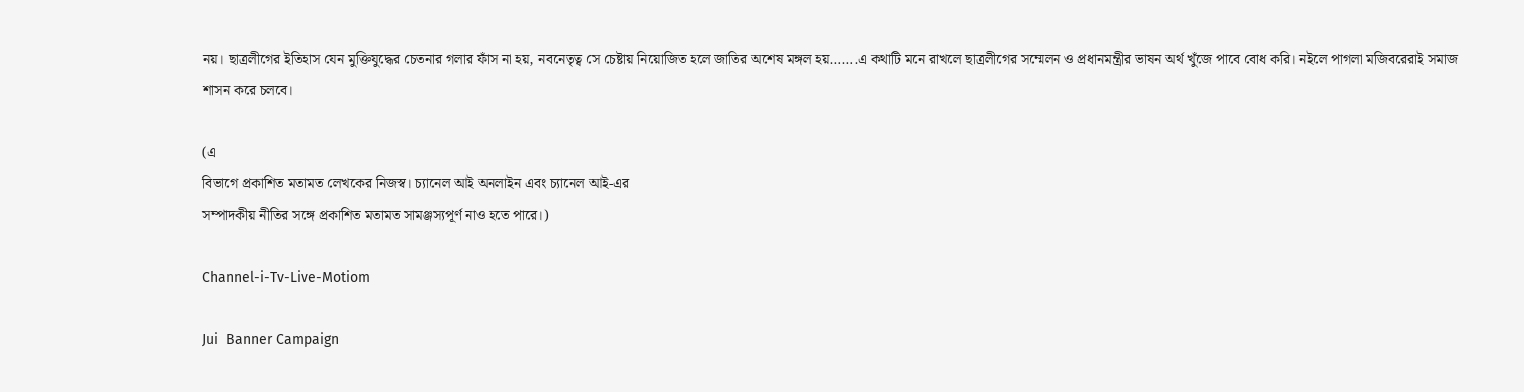নয়। ছাত্রলীগের ইতিহাস যেন মুক্তিযুদ্ধের চেতনার গলার ফাঁস না হয়, নবনেতৃত্ব সে চেষ্টায় নিয়োজিত হলে জাতির অশেষ মঙ্গল হয়…….এ কথাটি মনে রাখলে ছাত্রলীগের সম্মেলন ও প্রধানমন্ত্রীর ভাষন অর্থ খুঁজে পাবে বোধ করি। নইলে পাগলা মজিবরেরাই সমাজ শাসন করে চলবে।

(এ
বিভাগে প্রকাশিত মতামত লেখকের নিজস্ব। চ্যানেল আই অনলাইন এবং চ্যানেল আই-এর
সম্পাদকীয় নীতির সঙ্গে প্রকাশিত মতামত সামঞ্জস্যপূর্ণ নাও হতে পারে।)

Channel-i-Tv-Live-Motiom

Jui  Banner Campaign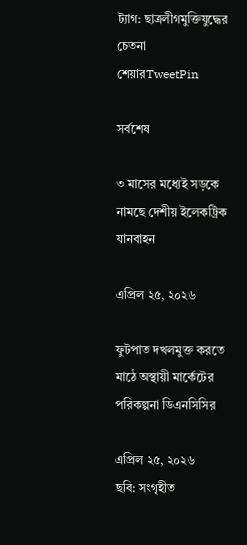ট্যাগ: ছাত্রলীগমুক্তিযুদ্ধের চেতনা
শেয়ারTweetPin

সর্বশেষ

৩ মাসের মধ্যেই সড়কে নামছে দেশীয় ইলেকট্রিক যানবাহন

এপ্রিল ২৫, ২০২৬

ফুটপাত দখলমুক্ত করতে মাঠে অস্থায়ী মার্কেটের পরিকল্পনা ডিএনসিসির

এপ্রিল ২৫, ২০২৬
ছবি: সংগৃহীত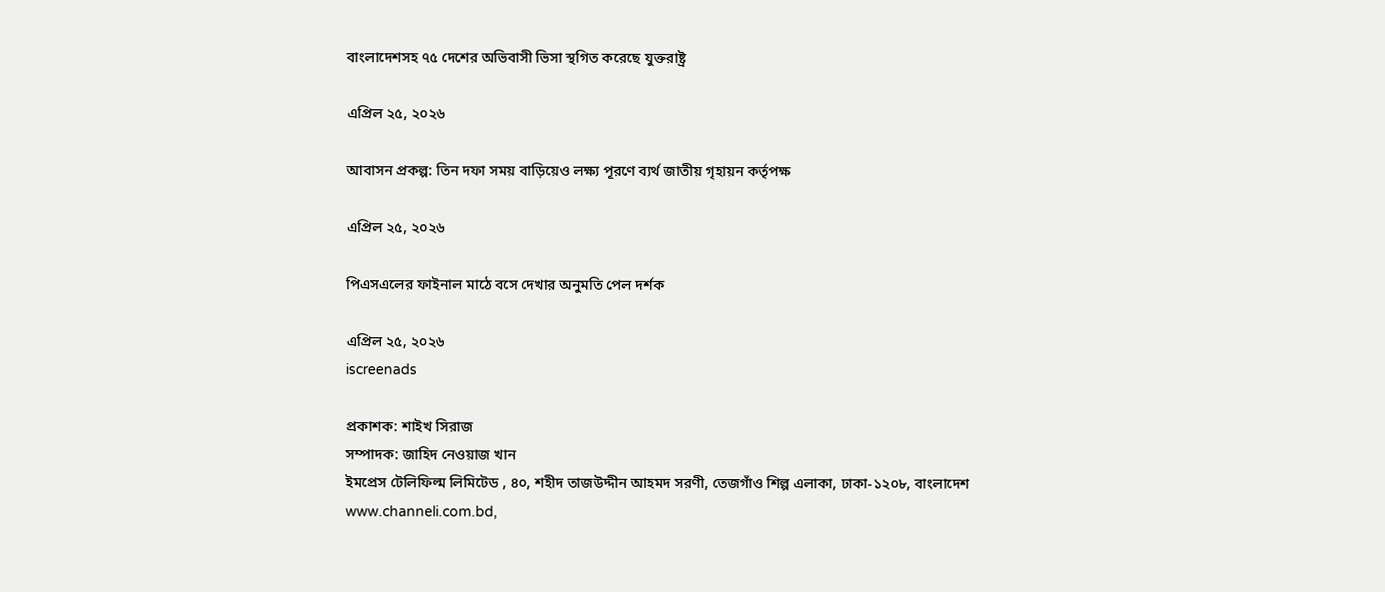বাংলাদেশসহ ৭৫ দেশের অভিবাসী ভিসা স্থগিত করেছে যুক্তরাষ্ট্র

এপ্রিল ২৫, ২০২৬

আবাসন প্রকল্প: তিন দফা সময় বাড়িয়েও লক্ষ্য পূরণে ব্যর্থ জাতীয় গৃহায়ন কর্তৃপক্ষ

এপ্রিল ২৫, ২০২৬

পিএসএলের ফাইনাল মাঠে বসে দেখার অনুমতি পেল দর্শক

এপ্রিল ২৫, ২০২৬
iscreenads

প্রকাশক: শাইখ সিরাজ
সম্পাদক: জাহিদ নেওয়াজ খান
ইমপ্রেস টেলিফিল্ম লিমিটেড , ৪০, শহীদ তাজউদ্দীন আহমদ সরণী, তেজগাঁও শিল্প এলাকা, ঢাকা-১২০৮, বাংলাদেশ
www.channeli.com.bd,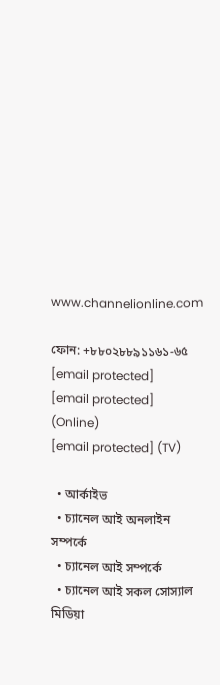www.channelionline.com

ফোন: +৮৮০২৮৮৯১১৬১-৬৫
[email protected]
[email protected] (Online)
[email protected] (TV)

  • আর্কাইভ
  • চ্যানেল আই অনলাইন সম্পর্কে
  • চ্যানেল আই সম্পর্কে
  • চ্যানেল আই সকল সোস্যাল মিডিয়া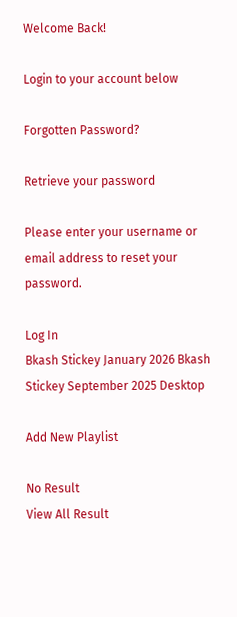Welcome Back!

Login to your account below

Forgotten Password?

Retrieve your password

Please enter your username or email address to reset your password.

Log In
Bkash Stickey January 2026 Bkash Stickey September 2025 Desktop

Add New Playlist

No Result
View All Result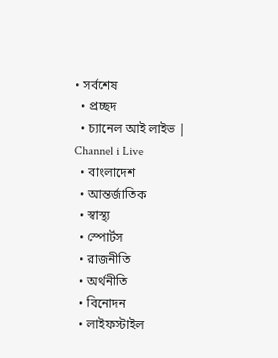• সর্বশেষ
  • প্রচ্ছদ
  • চ্যানেল আই লাইভ | Channel i Live
  • বাংলাদেশ
  • আন্তর্জাতিক
  • স্বাস্থ্য
  • স্পোর্টস
  • রাজনীতি
  • অর্থনীতি
  • বিনোদন
  • লাইফস্টাইল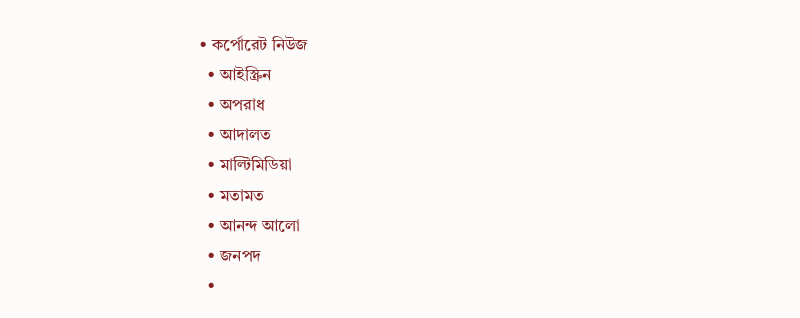• কর্পোরেট নিউজ
  • আইস্ক্রিন
  • অপরাধ
  • আদালত
  • মাল্টিমিডিয়া
  • মতামত
  • আনন্দ আলো
  • জনপদ
  •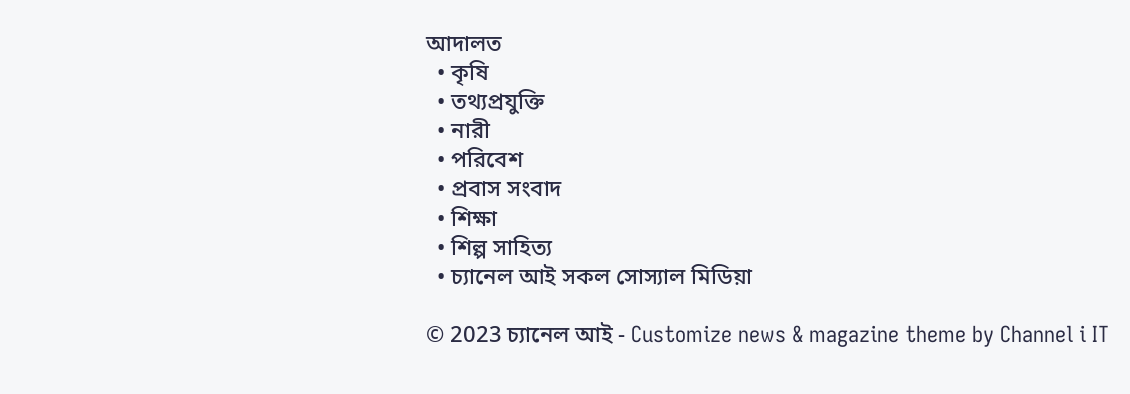আদালত
  • কৃষি
  • তথ্যপ্রযুক্তি
  • নারী
  • পরিবেশ
  • প্রবাস সংবাদ
  • শিক্ষা
  • শিল্প সাহিত্য
  • চ্যানেল আই সকল সোস্যাল মিডিয়া

© 2023 চ্যানেল আই - Customize news & magazine theme by Channel i IT